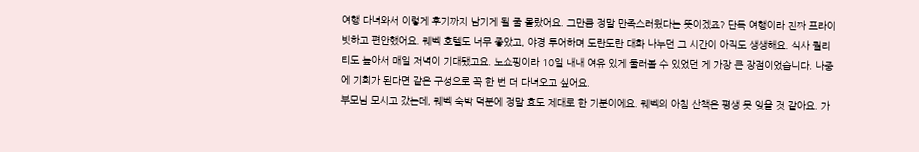여행 다녀와서 이렇게 후기까지 남기게 될 줄 몰랐어요. 그만큼 정말 만족스러웠다는 뜻이겠죠? 단독 여행이라 진짜 프라이빗하고 편안했어요. 퀘벡 호텔도 너무 좋았고, 야경 투어하며 도란도란 대화 나누던 그 시간이 아직도 생생해요. 식사 퀄리티도 높아서 매일 저녁이 기대됐고요. 노쇼핑이라 10일 내내 여유 있게 둘러볼 수 있었던 게 가장 큰 장점이었습니다. 나중에 기회가 된다면 같은 구성으로 꼭 한 번 더 다녀오고 싶어요.
부모님 모시고 갔는데, 퀘벡 숙박 덕분에 정말 효도 제대로 한 기분이에요. 퀘벡의 아침 산책은 평생 못 잊을 것 같아요. 가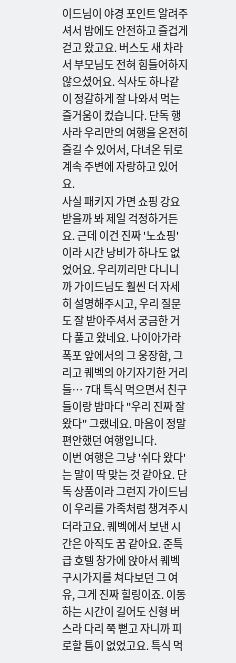이드님이 야경 포인트 알려주셔서 밤에도 안전하고 즐겁게 걷고 왔고요. 버스도 새 차라서 부모님도 전혀 힘들어하지 않으셨어요. 식사도 하나같이 정갈하게 잘 나와서 먹는 즐거움이 컸습니다. 단독 행사라 우리만의 여행을 온전히 즐길 수 있어서, 다녀온 뒤로 계속 주변에 자랑하고 있어요.
사실 패키지 가면 쇼핑 강요받을까 봐 제일 걱정하거든요. 근데 이건 진짜 '노쇼핑'이라 시간 낭비가 하나도 없었어요. 우리끼리만 다니니까 가이드님도 훨씬 더 자세히 설명해주시고, 우리 질문도 잘 받아주셔서 궁금한 거 다 풀고 왔네요. 나이아가라 폭포 앞에서의 그 웅장함, 그리고 퀘벡의 아기자기한 거리들… 7대 특식 먹으면서 친구들이랑 밤마다 "우리 진짜 잘 왔다" 그랬네요. 마음이 정말 편안했던 여행입니다.
이번 여행은 그냥 '쉬다 왔다'는 말이 딱 맞는 것 같아요. 단독 상품이라 그런지 가이드님이 우리를 가족처럼 챙겨주시더라고요. 퀘벡에서 보낸 시간은 아직도 꿈 같아요. 준특급 호텔 창가에 앉아서 퀘벡 구시가지를 쳐다보던 그 여유, 그게 진짜 힐링이죠. 이동하는 시간이 길어도 신형 버스라 다리 쭉 뻗고 자니까 피로할 틈이 없었고요. 특식 먹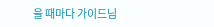을 때마다 가이드님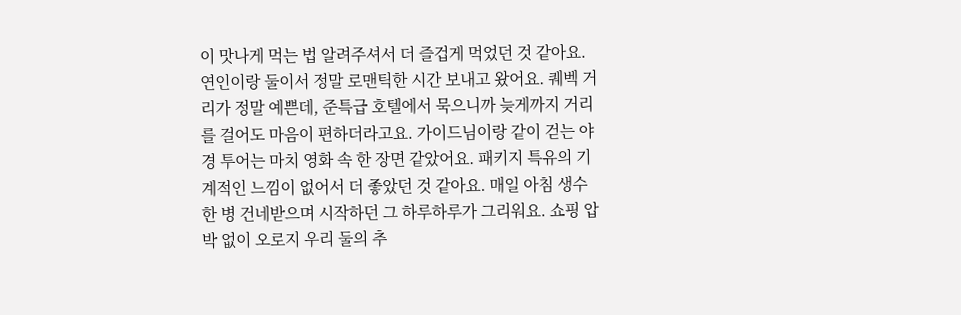이 맛나게 먹는 법 알려주셔서 더 즐겁게 먹었던 것 같아요.
연인이랑 둘이서 정말 로맨틱한 시간 보내고 왔어요. 퀘벡 거리가 정말 예쁜데, 준특급 호텔에서 묵으니까 늦게까지 거리를 걸어도 마음이 편하더라고요. 가이드님이랑 같이 걷는 야경 투어는 마치 영화 속 한 장면 같았어요. 패키지 특유의 기계적인 느낌이 없어서 더 좋았던 것 같아요. 매일 아침 생수 한 병 건네받으며 시작하던 그 하루하루가 그리워요. 쇼핑 압박 없이 오로지 우리 둘의 추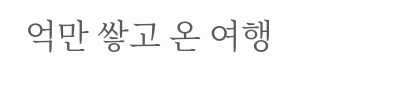억만 쌓고 온 여행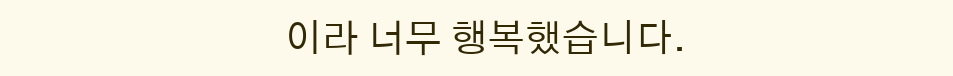이라 너무 행복했습니다.